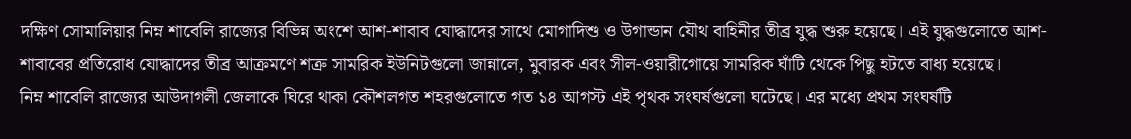দক্ষিণ সোমালিয়ার নিম্ন শাবেলি রাজ্যের বিভিন্ন অংশে আশ-শাবাব যোদ্ধাদের সাথে মোগাদিশু ও উগান্ডান যৌথ বাহিনীর তীব্র যুদ্ধ শুরু হয়েছে। এই যুদ্ধগুলোতে আশ-শাবাবের প্রতিরোধ যোদ্ধাদের তীব্র আক্রমণে শত্রু সামরিক ইউনিটগুলো জান্নালে, মুবারক এবং সীল-ওয়ারীগোয়ে সামরিক ঘাঁটি থেকে পিছু হটতে বাধ্য হয়েছে।
নিম্ন শাবেলি রাজ্যের আউদাগলী জেলাকে ঘিরে থাকা কৌশলগত শহরগুলোতে গত ১৪ আগস্ট এই পৃথক সংঘর্ষগুলো ঘটেছে। এর মধ্যে প্রথম সংঘর্ষটি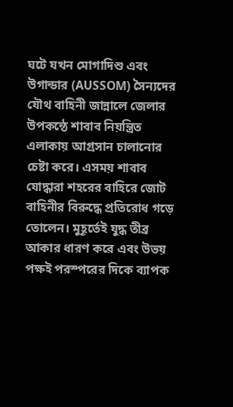ঘটে যখন মোগাদিশু এবং উগান্ডার (AUSSOM) সৈন্যদের যৌথ বাহিনী জান্নালে জেলার উপকন্ঠে শাবাব নিয়ন্ত্রিত এলাকায় আগ্রসান চালানোর চেষ্টা করে। এসময় শাবাব যোদ্ধারা শহরের বাহিরে জোট বাহিনীর বিরুদ্ধে প্রতিরোধ গড়ে তোলেন। মুহূর্তেই যুদ্ধ তীব্র আকার ধারণ করে এবং উভয় পক্ষই পরস্পরের দিকে ব্যাপক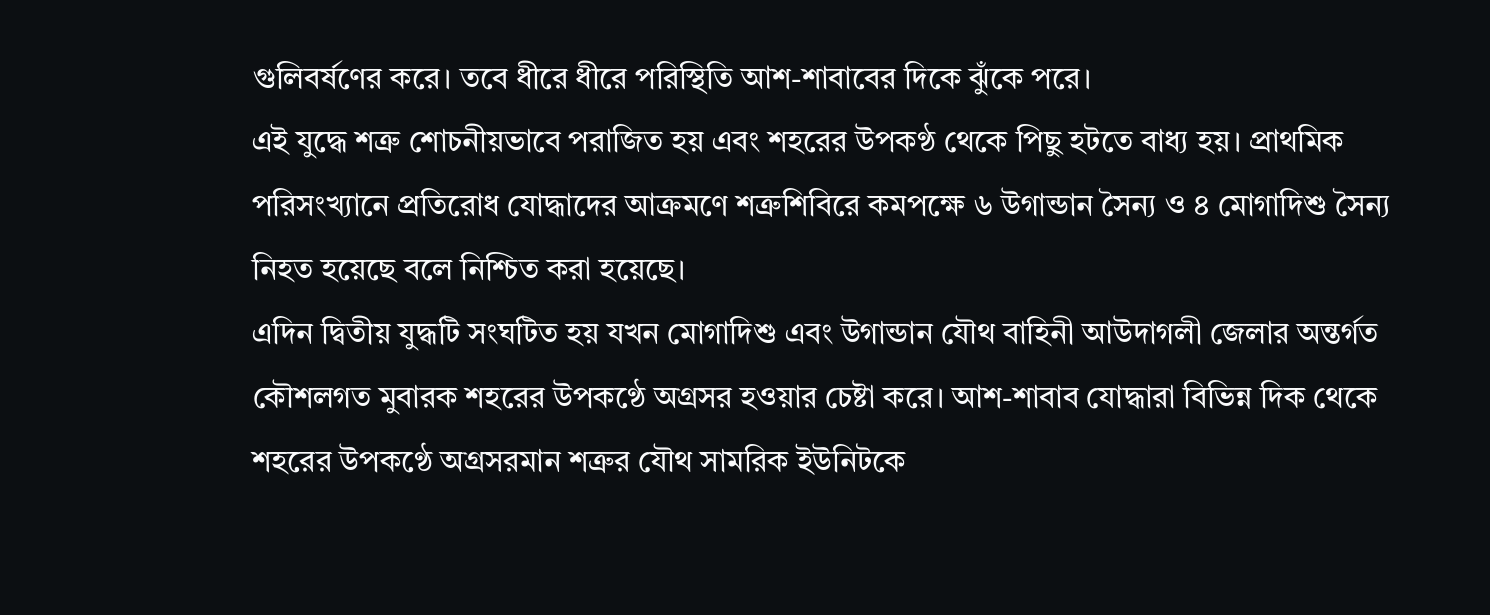গুলিবর্ষণের করে। তবে ধীরে ধীরে পরিস্থিতি আশ-শাবাবের দিকে ঝুঁকে পরে।
এই যুদ্ধে শত্রু শোচনীয়ভাবে পরাজিত হয় এবং শহরের উপকণ্ঠ থেকে পিছু হটতে বাধ্য হয়। প্রাথমিক পরিসংখ্যানে প্রতিরোধ যোদ্ধাদের আক্রমণে শত্রুশিবিরে কমপক্ষে ৬ উগান্ডান সৈন্য ও ৪ মোগাদিশু সৈন্য নিহত হয়েছে বলে নিশ্চিত করা হয়েছে।
এদিন দ্বিতীয় যুদ্ধটি সংঘটিত হয় যখন মোগাদিশু এবং উগান্ডান যৌথ বাহিনী আউদাগলী জেলার অন্তর্গত কৌশলগত মুবারক শহরের উপকণ্ঠে অগ্রসর হওয়ার চেষ্টা করে। আশ-শাবাব যোদ্ধারা বিভিন্ন দিক থেকে শহরের উপকণ্ঠে অগ্রসরমান শত্রুর যৌথ সামরিক ইউনিটকে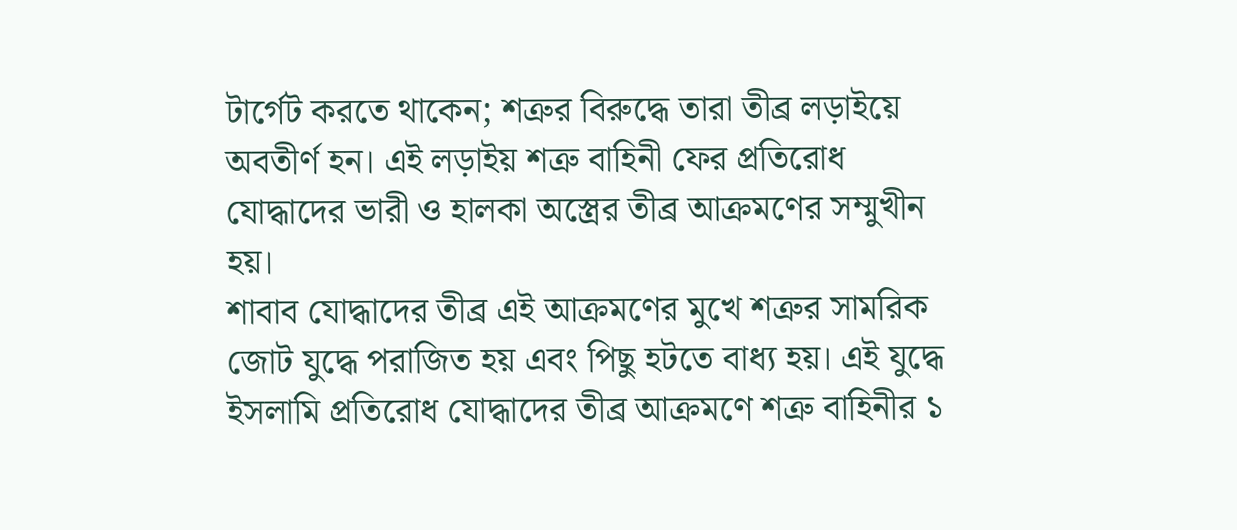টার্গেট করতে থাকেন; শত্রুর বিরুদ্ধে তারা তীব্র লড়াইয়ে অবতীর্ণ হন। এই লড়াইয় শত্রু বাহিনী ফের প্রতিরোধ যোদ্ধাদের ভারী ও হালকা অস্ত্রের তীব্র আক্রমণের সম্মুখীন হয়।
শাবাব যোদ্ধাদের তীব্র এই আক্রমণের মুখে শত্রুর সামরিক জোট যুদ্ধে পরাজিত হয় এবং পিছু হটতে বাধ্য হয়। এই যুদ্ধে ইসলামি প্রতিরোধ যোদ্ধাদের তীব্র আক্রমণে শত্রু বাহিনীর ১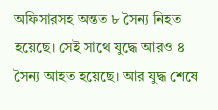অফিসারসহ অন্তত ৮ সৈন্য নিহত হয়েছে। সেই সাথে যুদ্ধে আরও ৪ সৈন্য আহত হয়েছে। আর যুদ্ধ শেষে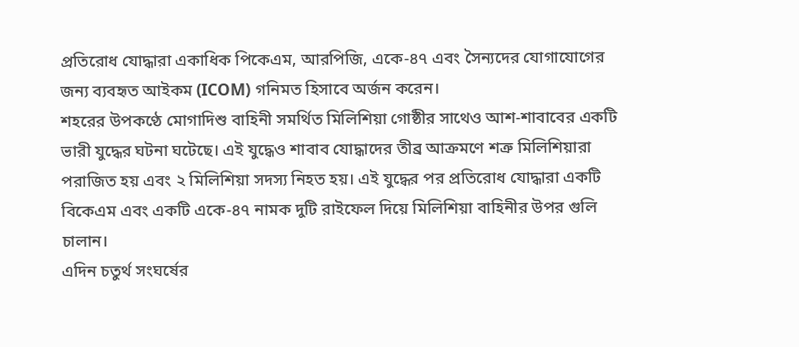প্রতিরোধ যোদ্ধারা একাধিক পিকেএম, আরপিজি, একে-৪৭ এবং সৈন্যদের যোগাযোগের জন্য ব্যবহৃত আইকম (ICOM) গনিমত হিসাবে অর্জন করেন।
শহরের উপকণ্ঠে মোগাদিশু বাহিনী সমর্থিত মিলিশিয়া গোষ্ঠীর সাথেও আশ-শাবাবের একটি ভারী যুদ্ধের ঘটনা ঘটেছে। এই যুদ্ধেও শাবাব যোদ্ধাদের তীব্র আক্রমণে শত্রু মিলিশিয়ারা পরাজিত হয় এবং ২ মিলিশিয়া সদস্য নিহত হয়। এই যুদ্ধের পর প্রতিরোধ যোদ্ধারা একটি বিকেএম এবং একটি একে-৪৭ নামক দুটি রাইফেল দিয়ে মিলিশিয়া বাহিনীর উপর গুলি চালান।
এদিন চতুর্থ সংঘর্ষের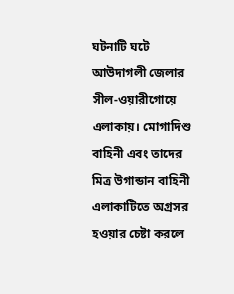ঘটনাটি ঘটে আউদাগলী জেলার সীল-ওয়ারীগোয়ে এলাকায়। মোগাদিশু বাহিনী এবং তাদের মিত্র উগান্ডান বাহিনী এলাকাটিতে অগ্রসর হওয়ার চেষ্টা করলে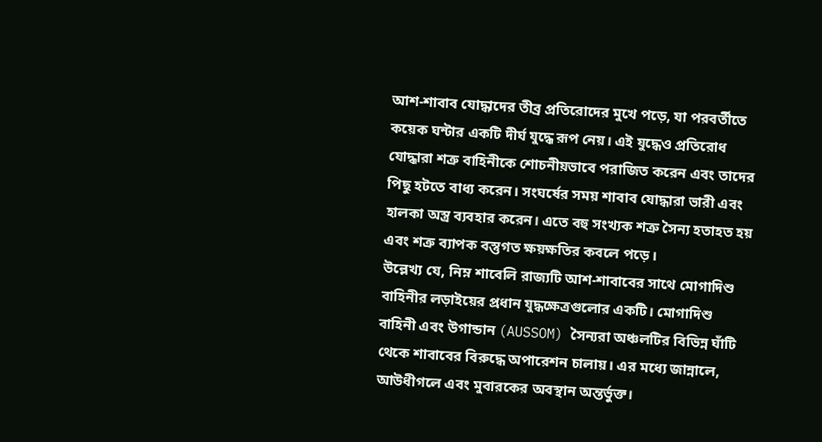আশ-শাবাব যোদ্ধাদের তীব্র প্রতিরোদের মুখে পড়ে, যা পরবর্তীতে কয়েক ঘন্টার একটি দীর্ঘ যুদ্ধে রূপ নেয়। এই যুদ্ধেও প্রতিরোধ যোদ্ধারা শত্রু বাহিনীকে শোচনীয়ভাবে পরাজিত করেন এবং তাদের পিছু হটতে বাধ্য করেন। সংঘর্ষের সময় শাবাব যোদ্ধারা ভারী এবং হালকা অস্ত্র ব্যবহার করেন। এতে বহু সংখ্যক শত্রু সৈন্য হতাহত হয় এবং শত্রু ব্যাপক বস্তুগত ক্ষয়ক্ষতির কবলে পড়ে।
উল্লেখ্য যে, নিম্ন শাবেলি রাজ্যটি আশ-শাবাবের সাথে মোগাদিশু বাহিনীর লড়াইয়ের প্রধান যুদ্ধক্ষেত্রগুলোর একটি। মোগাদিশু বাহিনী এবং উগান্ডান (AUSSOM) সৈন্যরা অঞ্চলটির বিভিন্ন ঘাঁটি থেকে শাবাবের বিরুদ্ধে অপারেশন চালায়। এর মধ্যে জান্নালে, আউধীগলে এবং মুবারকের অবস্থান অন্তর্ভুক্ত।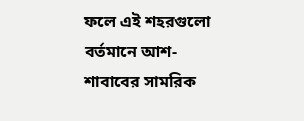ফলে এই শহরগুলো বর্তমানে আশ-শাবাবের সামরিক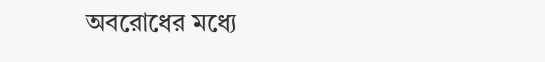অবরোধের মধ্যে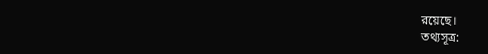রয়েছে।
তথ্যসূত্র: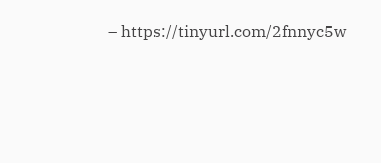– https://tinyurl.com/2fnnyc5w